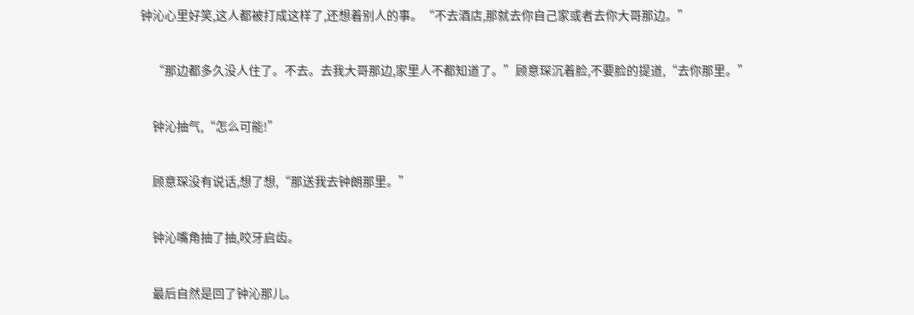钟沁心里好笑,这人都被打成这样了,还想着别人的事。“不去酒店,那就去你自己家或者去你大哥那边。”

    “那边都多久没人住了。不去。去我大哥那边,家里人不都知道了。”顾意琛沉着脸,不要脸的提道,“去你那里。”

    钟沁抽气,“怎么可能!”

    顾意琛没有说话,想了想,“那送我去钟朗那里。”

    钟沁嘴角抽了抽,咬牙启齿。

    最后自然是回了钟沁那儿。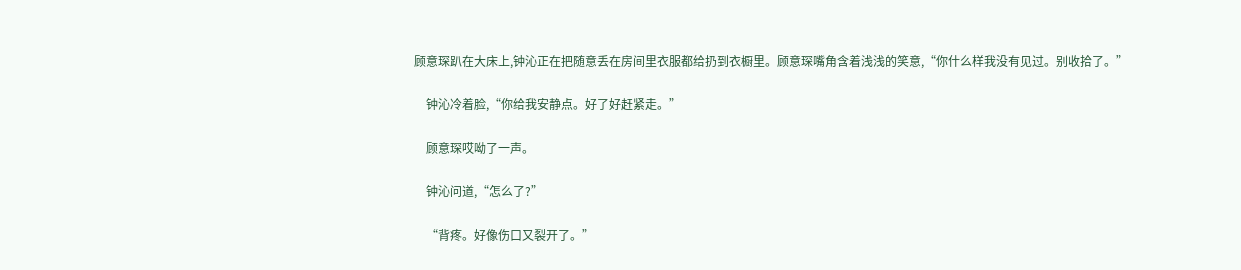顾意琛趴在大床上,钟沁正在把随意丢在房间里衣服都给扔到衣橱里。顾意琛嘴角含着浅浅的笑意,“你什么样我没有见过。别收拾了。”

    钟沁冷着脸,“你给我安静点。好了好赶紧走。”

    顾意琛哎呦了一声。

    钟沁问道,“怎么了?”

    “背疼。好像伤口又裂开了。”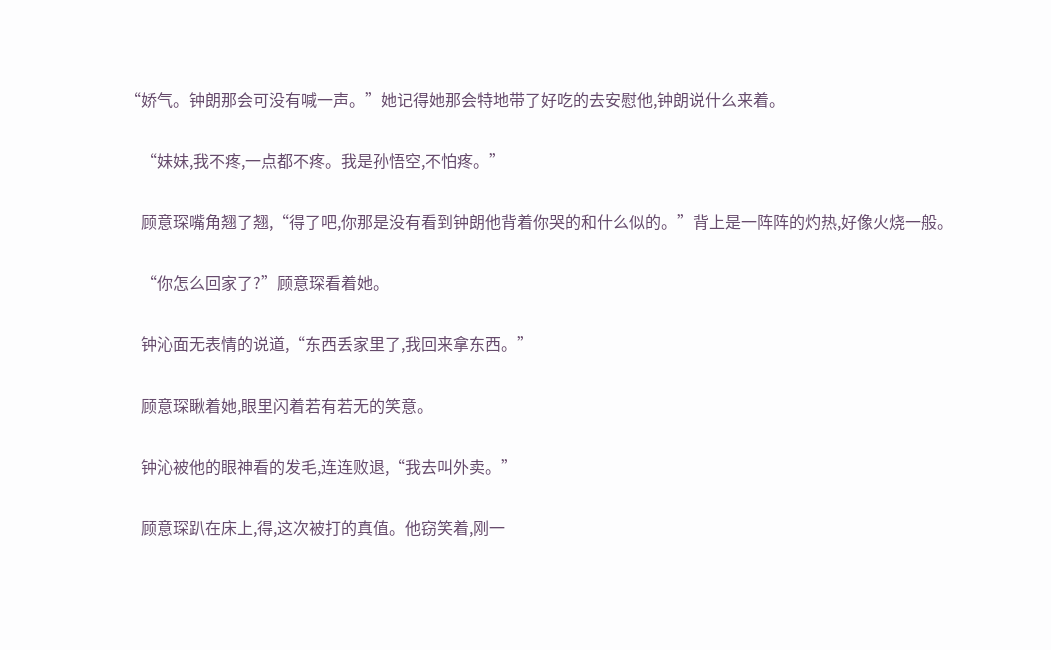“娇气。钟朗那会可没有喊一声。”她记得她那会特地带了好吃的去安慰他,钟朗说什么来着。

    “妹妹,我不疼,一点都不疼。我是孙悟空,不怕疼。”

    顾意琛嘴角翘了翘,“得了吧,你那是没有看到钟朗他背着你哭的和什么似的。”背上是一阵阵的灼热,好像火烧一般。

    “你怎么回家了?”顾意琛看着她。

    钟沁面无表情的说道,“东西丢家里了,我回来拿东西。”

    顾意琛瞅着她,眼里闪着若有若无的笑意。

    钟沁被他的眼神看的发毛,连连败退,“我去叫外卖。”

    顾意琛趴在床上,得,这次被打的真值。他窃笑着,刚一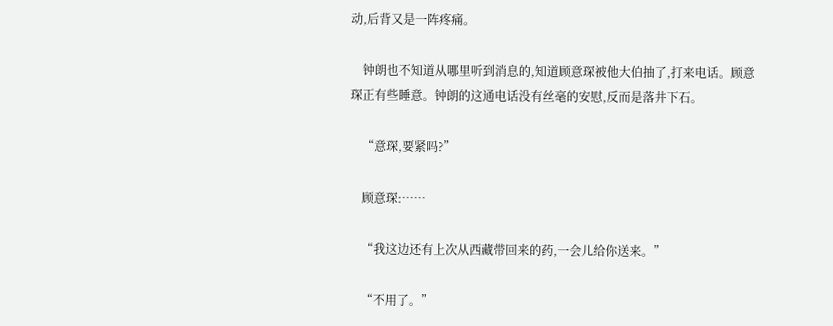动,后背又是一阵疼痛。

    钟朗也不知道从哪里听到消息的,知道顾意琛被他大伯抽了,打来电话。顾意琛正有些睡意。钟朗的这通电话没有丝毫的安慰,反而是落井下石。

    “意琛,要紧吗?”

    顾意琛:……

    “我这边还有上次从西藏带回来的药,一会儿给你送来。”

    “不用了。”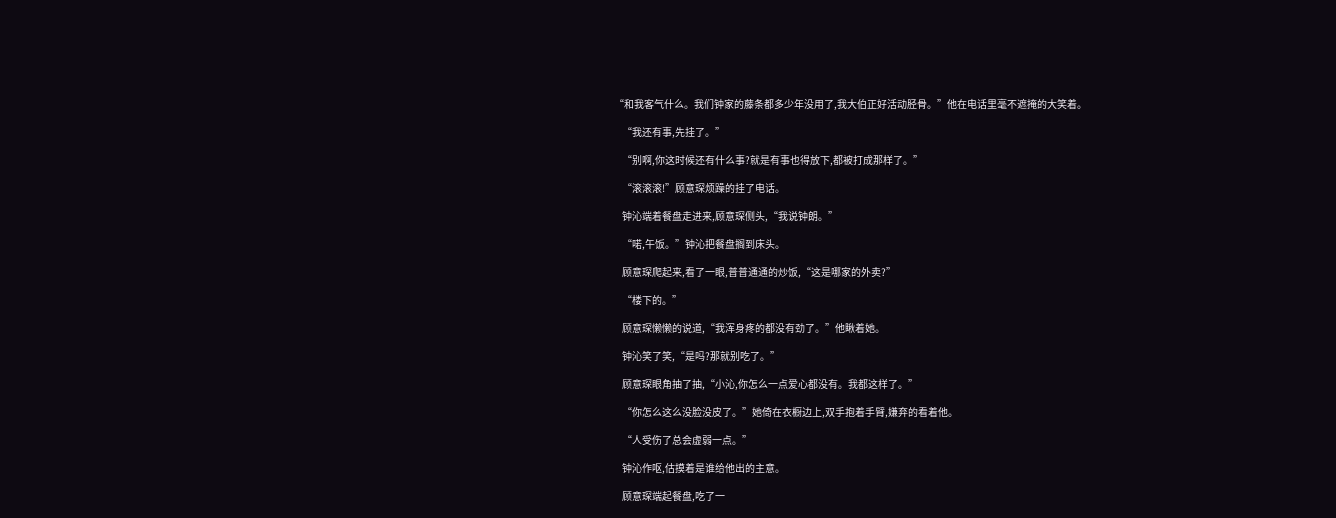“和我客气什么。我们钟家的藤条都多少年没用了,我大伯正好活动胫骨。”他在电话里毫不遮掩的大笑着。

    “我还有事,先挂了。”

    “别啊,你这时候还有什么事?就是有事也得放下,都被打成那样了。”

    “滚滚滚!”顾意琛烦躁的挂了电话。

    钟沁端着餐盘走进来,顾意琛侧头,“我说钟朗。”

    “喏,午饭。”钟沁把餐盘搁到床头。

    顾意琛爬起来,看了一眼,普普通通的炒饭,“这是哪家的外卖?”

    “楼下的。”

    顾意琛懒懒的说道,“我浑身疼的都没有劲了。”他瞅着她。

    钟沁笑了笑,“是吗?那就别吃了。”

    顾意琛眼角抽了抽,“小沁,你怎么一点爱心都没有。我都这样了。”

    “你怎么这么没脸没皮了。”她倚在衣橱边上,双手抱着手臂,嫌弃的看着他。

    “人受伤了总会虚弱一点。”

    钟沁作呕,估摸着是谁给他出的主意。

    顾意琛端起餐盘,吃了一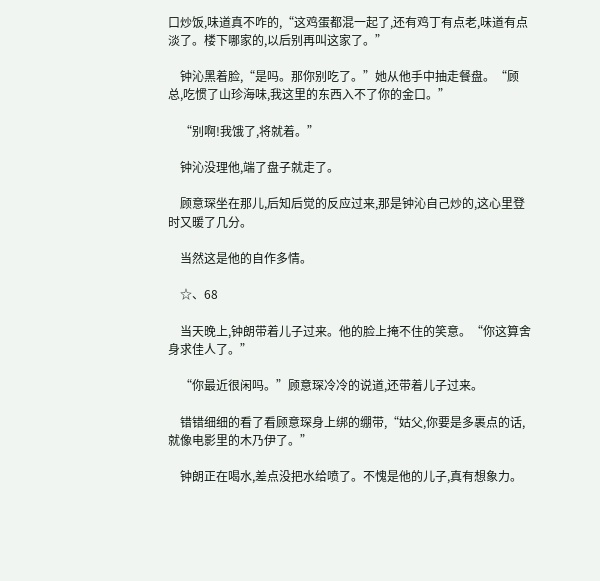口炒饭,味道真不咋的,“这鸡蛋都混一起了,还有鸡丁有点老,味道有点淡了。楼下哪家的,以后别再叫这家了。”

    钟沁黑着脸,“是吗。那你别吃了。”她从他手中抽走餐盘。“顾总,吃惯了山珍海味,我这里的东西入不了你的金口。”

    “别啊!我饿了,将就着。”

    钟沁没理他,端了盘子就走了。

    顾意琛坐在那儿,后知后觉的反应过来,那是钟沁自己炒的,这心里登时又暖了几分。

    当然这是他的自作多情。

    ☆、68

    当天晚上,钟朗带着儿子过来。他的脸上掩不住的笑意。“你这算舍身求佳人了。”

    “你最近很闲吗。”顾意琛冷冷的说道,还带着儿子过来。

    错错细细的看了看顾意琛身上绑的绷带,“姑父,你要是多裹点的话,就像电影里的木乃伊了。”

    钟朗正在喝水,差点没把水给喷了。不愧是他的儿子,真有想象力。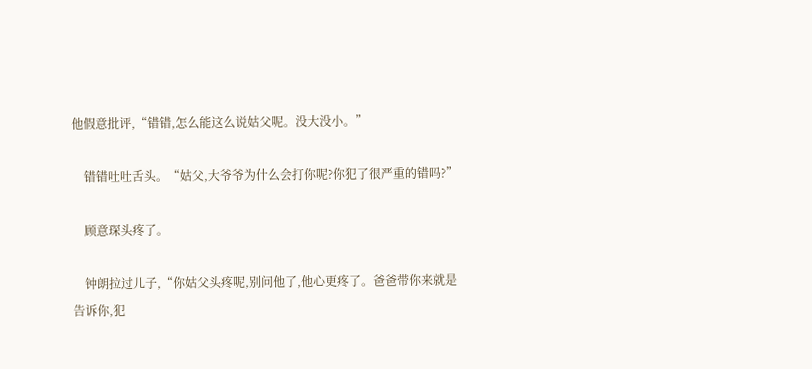他假意批评,“错错,怎么能这么说姑父呢。没大没小。”

    错错吐吐舌头。“姑父,大爷爷为什么会打你呢?你犯了很严重的错吗?”

    顾意琛头疼了。

    钟朗拉过儿子,“你姑父头疼呢,别问他了,他心更疼了。爸爸带你来就是告诉你,犯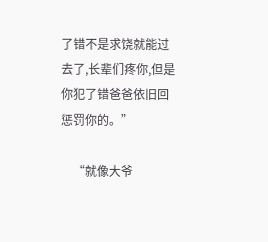了错不是求饶就能过去了,长辈们疼你,但是你犯了错爸爸依旧回惩罚你的。”

    “就像大爷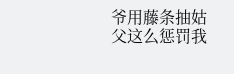爷用藤条抽姑父这么惩罚我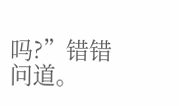吗?”错错问道。